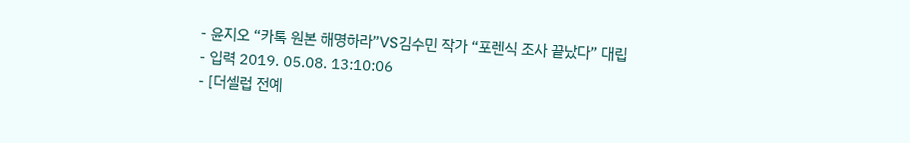- 윤지오 “카톡 원본 해명하라”VS김수민 작가 “포렌식 조사 끝났다” 대립
- 입력 2019. 05.08. 13:10:06
- [더셀럽 전예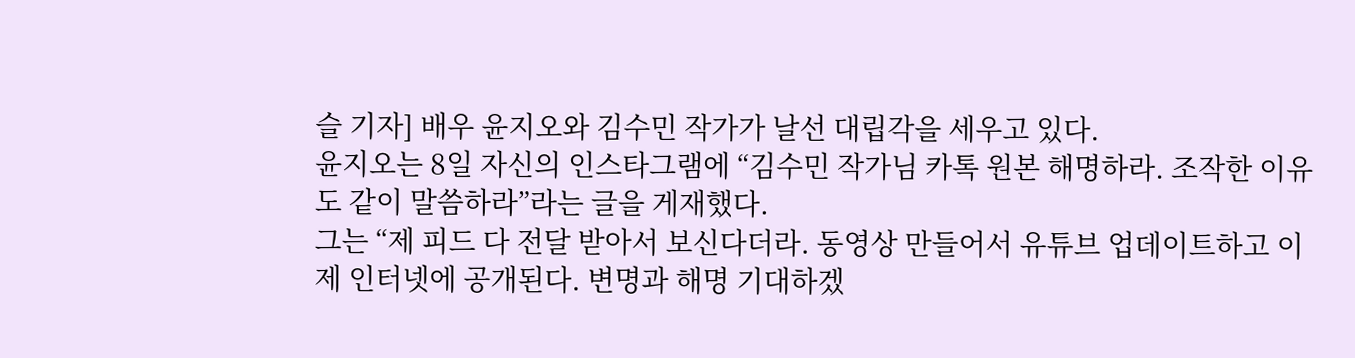슬 기자] 배우 윤지오와 김수민 작가가 날선 대립각을 세우고 있다.
윤지오는 8일 자신의 인스타그램에 “김수민 작가님 카톡 원본 해명하라. 조작한 이유도 같이 말씀하라”라는 글을 게재했다.
그는 “제 피드 다 전달 받아서 보신다더라. 동영상 만들어서 유튜브 업데이트하고 이제 인터넷에 공개된다. 변명과 해명 기대하겠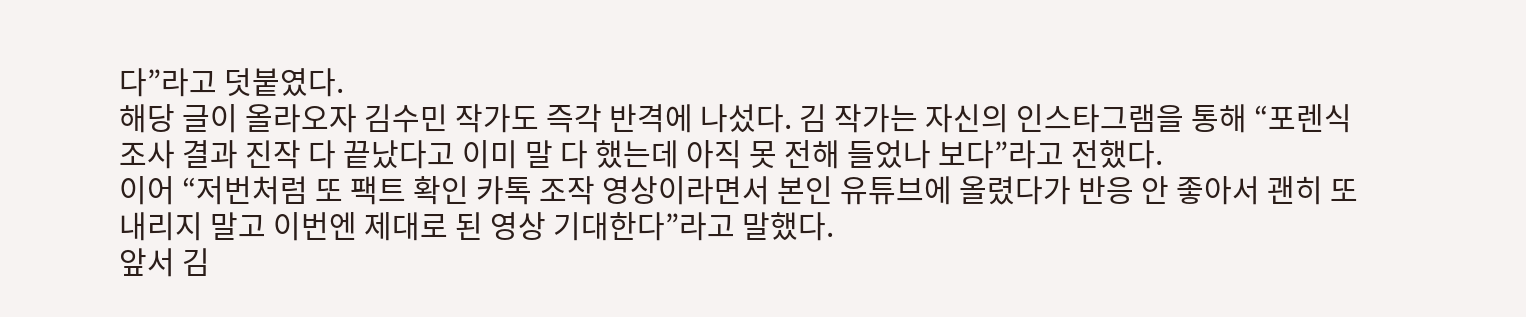다”라고 덧붙였다.
해당 글이 올라오자 김수민 작가도 즉각 반격에 나섰다. 김 작가는 자신의 인스타그램을 통해 “포렌식 조사 결과 진작 다 끝났다고 이미 말 다 했는데 아직 못 전해 들었나 보다”라고 전했다.
이어 “저번처럼 또 팩트 확인 카톡 조작 영상이라면서 본인 유튜브에 올렸다가 반응 안 좋아서 괜히 또 내리지 말고 이번엔 제대로 된 영상 기대한다”라고 말했다.
앞서 김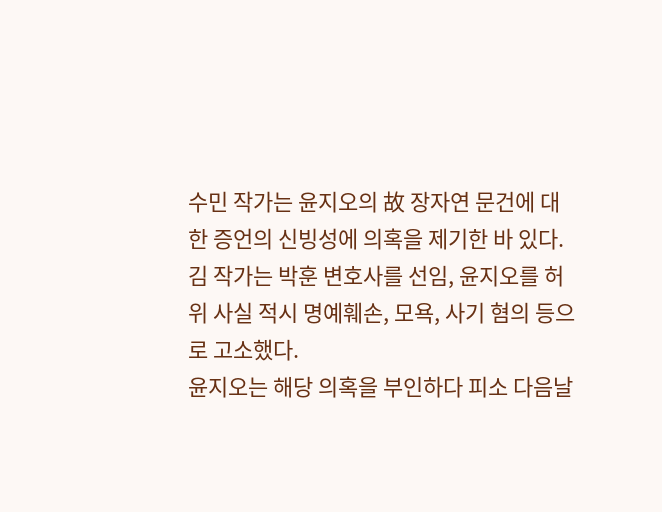수민 작가는 윤지오의 故 장자연 문건에 대한 증언의 신빙성에 의혹을 제기한 바 있다. 김 작가는 박훈 변호사를 선임, 윤지오를 허위 사실 적시 명예훼손, 모욕, 사기 혐의 등으로 고소했다.
윤지오는 해당 의혹을 부인하다 피소 다음날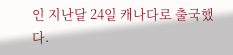인 지난달 24일 캐나다로 출국했다.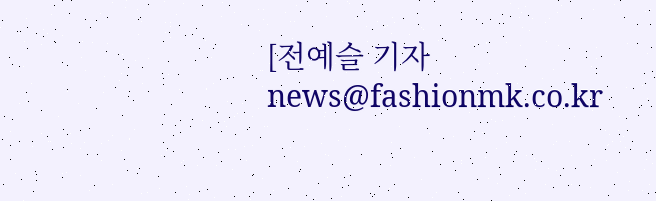[전예슬 기자 news@fashionmk.co.kr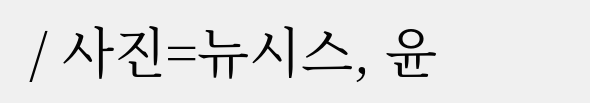/ 사진=뉴시스, 윤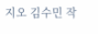지오 김수민 작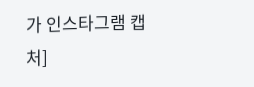가 인스타그램 캡처]